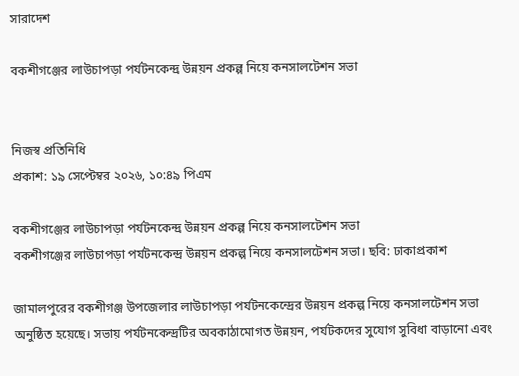সারাদেশ

বকশীগঞ্জের লাউচাপড়া পর্যটনকেন্দ্র উন্নয়ন প্রকল্প নিয়ে কনসালটেশন সভা


নিজস্ব প্রতিনিধি
প্রকাশ: ১৯ সেপ্টেম্বর ২০২৬, ১০:৪৯ পিএম

বকশীগঞ্জের লাউচাপড়া পর্যটনকেন্দ্র উন্নয়ন প্রকল্প নিয়ে কনসালটেশন সভা
বকশীগঞ্জের লাউচাপড়া পর্যটনকেন্দ্র উন্নয়ন প্রকল্প নিয়ে কনসালটেশন সভা। ছবি: ঢাকাপ্রকাশ

জামালপুরের বকশীগঞ্জ উপজেলার লাউচাপড়া পর্যটনকেন্দ্রের উন্নয়ন প্রকল্প নিয়ে কনসালটেশন সভা অনুষ্ঠিত হয়েছে। সভায় পর্যটনকেন্দ্রটির অবকাঠামোগত উন্নয়ন, পর্যটকদের সুযোগ সুবিধা বাড়ানো এবং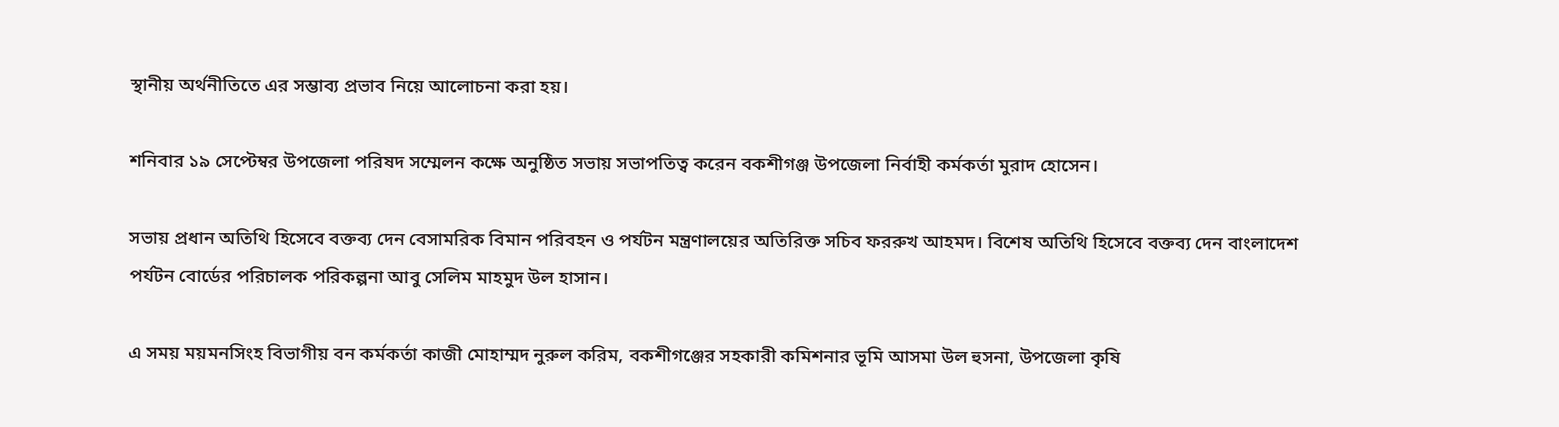স্থানীয় অর্থনীতিতে এর সম্ভাব্য প্রভাব নিয়ে আলোচনা করা হয়।

শনিবার ১৯ সেপ্টেম্বর উপজেলা পরিষদ সম্মেলন কক্ষে অনুষ্ঠিত সভায় সভাপতিত্ব করেন বকশীগঞ্জ উপজেলা নির্বাহী কর্মকর্তা মুরাদ হোসেন।

সভায় প্রধান অতিথি হিসেবে বক্তব্য দেন বেসামরিক বিমান পরিবহন ও পর্যটন মন্ত্রণালয়ের অতিরিক্ত সচিব ফররুখ আহমদ। বিশেষ অতিথি হিসেবে বক্তব্য দেন বাংলাদেশ পর্যটন বোর্ডের পরিচালক পরিকল্পনা আবু সেলিম মাহমুদ উল হাসান।

এ সময় ময়মনসিংহ বিভাগীয় বন কর্মকর্তা কাজী মোহাম্মদ নুরুল করিম, বকশীগঞ্জের সহকারী কমিশনার ভূমি আসমা উল হুসনা, উপজেলা কৃষি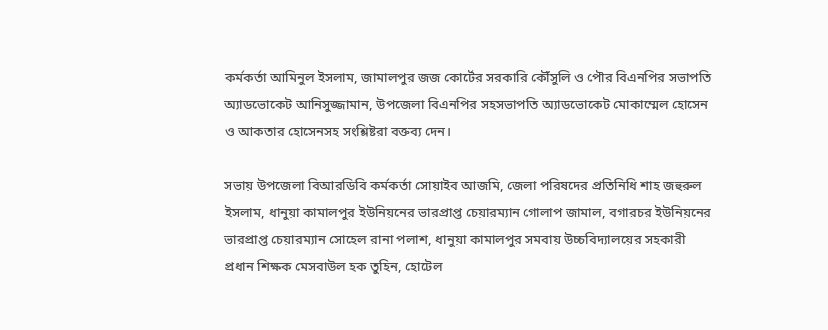কর্মকর্তা আমিনুল ইসলাম, জামালপুর জজ কোর্টের সরকারি কৌঁসুলি ও পৌর বিএনপির সভাপতি অ্যাডভোকেট আনিসুজ্জামান, উপজেলা বিএনপির সহসভাপতি অ্যাডভোকেট মোকাম্মেল হোসেন ও আকতার হোসেনসহ সংশ্লিষ্টরা বক্তব্য দেন।

সভায় উপজেলা বিআরডিবি কর্মকর্তা সোয়াইব আজমি, জেলা পরিষদের প্রতিনিধি শাহ জহুরুল ইসলাম, ধানুয়া কামালপুর ইউনিয়নের ভারপ্রাপ্ত চেয়ারম্যান গোলাপ জামাল, বগারচর ইউনিয়নের ভারপ্রাপ্ত চেয়ারম্যান সোহেল রানা পলাশ, ধানুয়া কামালপুর সমবায় উচ্চবিদ্যালয়ের সহকারী প্রধান শিক্ষক মেসবাউল হক তুহিন, হোটেল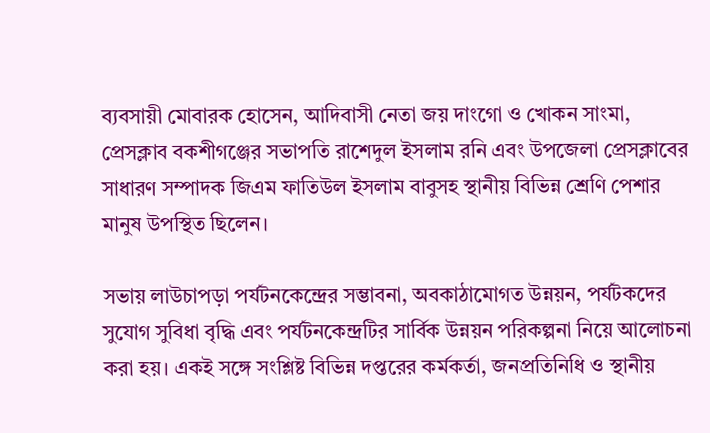ব্যবসায়ী মোবারক হোসেন, আদিবাসী নেতা জয় দাংগো ও খোকন সাংমা, প্রেসক্লাব বকশীগঞ্জের সভাপতি রাশেদুল ইসলাম রনি এবং উপজেলা প্রেসক্লাবের সাধারণ সম্পাদক জিএম ফাতিউল ইসলাম বাবুসহ স্থানীয় বিভিন্ন শ্রেণি পেশার মানুষ উপস্থিত ছিলেন।

সভায় লাউচাপড়া পর্যটনকেন্দ্রের সম্ভাবনা, অবকাঠামোগত উন্নয়ন, পর্যটকদের সুযোগ সুবিধা বৃদ্ধি এবং পর্যটনকেন্দ্রটির সার্বিক উন্নয়ন পরিকল্পনা নিয়ে আলোচনা করা হয়। একই সঙ্গে সংশ্লিষ্ট বিভিন্ন দপ্তরের কর্মকর্তা, জনপ্রতিনিধি ও স্থানীয়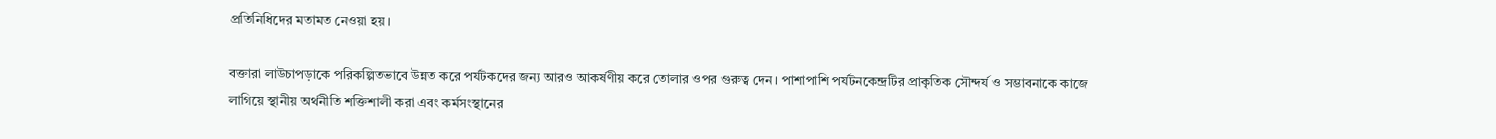প্রতিনিধিদের মতামত নেওয়া হয়।

বক্তারা লাউচাপড়াকে পরিকল্পিতভাবে উন্নত করে পর্যটকদের জন্য আরও আকর্ষণীয় করে তোলার ওপর গুরুত্ব দেন। পাশাপাশি পর্যটনকেন্দ্রটির প্রাকৃতিক সৌন্দর্য ও সম্ভাবনাকে কাজে লাগিয়ে স্থানীয় অর্থনীতি শক্তিশালী করা এবং কর্মসংস্থানের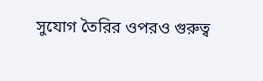সুযোগ তৈরির ওপরও গুরুত্ব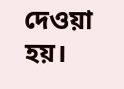দেওয়া হয়।